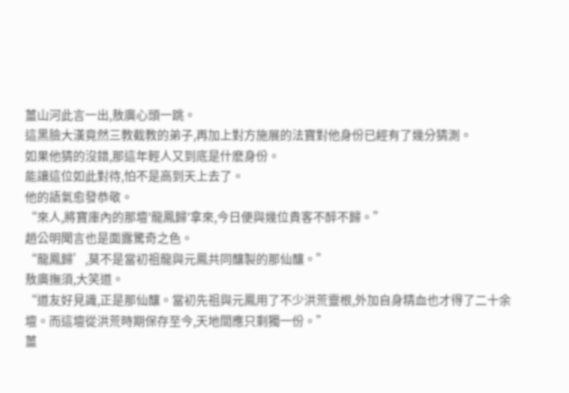薑山河此言一出,敖廣心頭一跳。
這黑臉大漢竟然三教截教的弟子,再加上對方施展的法寶對他身份已經有了幾分猜測。
如果他猜的沒錯,那這年輕人又到底是什麽身份。
能讓這位如此對待,怕不是高到天上去了。
他的語氣愈發恭敬。
“來人,將寶庫內的那壇'龍鳳歸'拿來,今日便與幾位貴客不醉不歸。”
趙公明聞言也是面露驚奇之色。
“龍鳳歸’,莫不是當初祖龍與元鳳共同釀製的那仙釀。”
敖廣撫須,大笑道。
“道友好見識,正是那仙釀。當初先祖與元鳳用了不少洪荒靈根,外加自身精血也才得了二十余壇。而這壇從洪荒時期保存至今,天地間應只剩獨一份。”
薑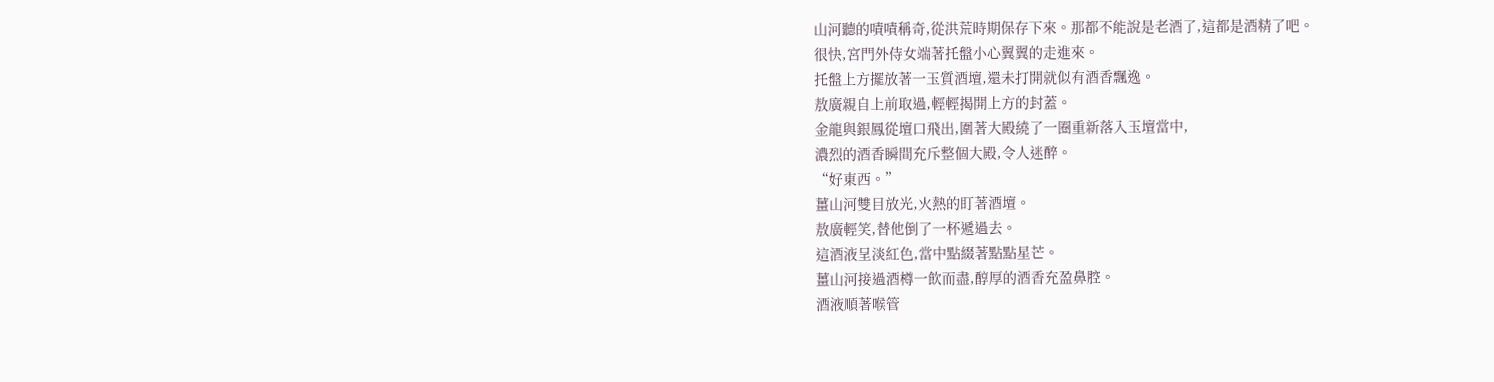山河聽的嘖嘖稱奇,從洪荒時期保存下來。那都不能說是老酒了,這都是酒精了吧。
很快,宮門外侍女端著托盤小心翼翼的走進來。
托盤上方擺放著一玉質酒壇,還未打開就似有酒香飄逸。
敖廣親自上前取過,輕輕揭開上方的封蓋。
金龍與銀鳳從壇口飛出,圍著大殿繞了一圈重新落入玉壇當中,
濃烈的酒香瞬間充斥整個大殿,令人迷醉。
“好東西。”
薑山河雙目放光,火熱的盯著酒壇。
敖廣輕笑,替他倒了一杯遞過去。
這酒液呈淡紅色,當中點綴著點點星芒。
薑山河接過酒樽一飲而盡,醇厚的酒香充盈鼻腔。
酒液順著喉管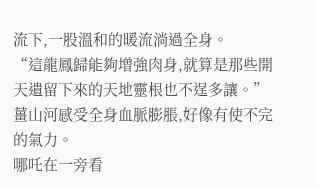流下,一股溫和的暖流淌過全身。
“這龍鳳歸能夠增強肉身,就算是那些開天遺留下來的天地靈根也不逞多讓。”
薑山河感受全身血脈膨脹,好像有使不完的氣力。
哪吒在一旁看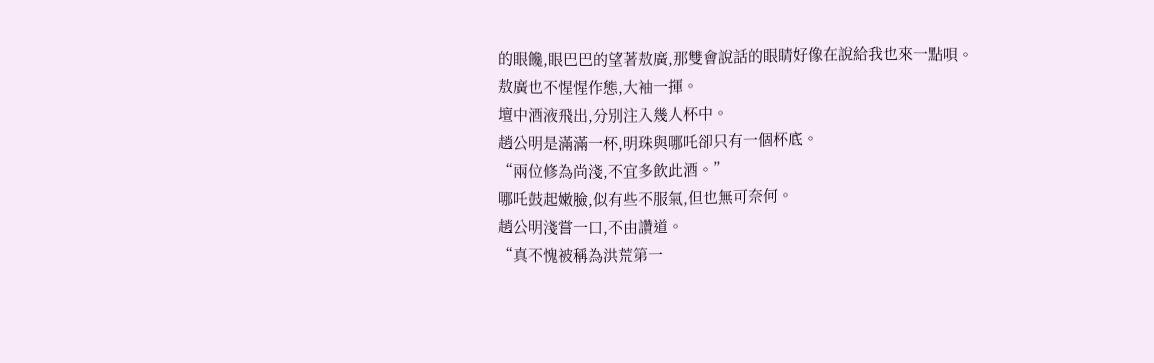的眼饞,眼巴巴的望著敖廣,那雙會說話的眼睛好像在說給我也來一點唄。
敖廣也不惺惺作態,大袖一揮。
壇中酒液飛出,分別注入幾人杯中。
趙公明是滿滿一杯,明珠與哪吒卻只有一個杯底。
“兩位修為尚淺,不宜多飲此酒。”
哪吒鼓起嫩臉,似有些不服氣,但也無可奈何。
趙公明淺嘗一口,不由讚道。
“真不愧被稱為洪荒第一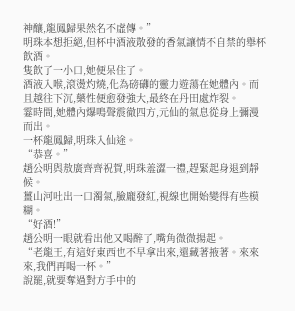神釀,龍鳳歸果然名不虛傳。”
明珠本想拒絕,但杯中酒液散發的香氣讓情不自禁的舉杯飲酒。
隻飲了一小口,她便呆住了。
酒液入喉,滾燙灼燒,化為磅礴的靈力遊蕩在她體內。而且越往下沉,藥性便愈發強大,最終在丹田處炸裂。
霎時間,她體內爆鳴聲震徹四方,元仙的氣息從身上彌漫而出。
一杯龍鳳歸,明珠入仙途。
“恭喜。”
趙公明與敖廣齊齊祝賀,明珠羞澀一禮,趕緊起身退到靜候。
薑山河吐出一口濁氣,臉龐發紅,視線也開始變得有些模糊。
“好酒!”
趙公明一眼就看出他又喝醉了,嘴角微微揚起。
“老龍王,有這好東西也不早拿出來,還藏著掖著。來來來,我們再喝一杯。”
說罷,就要奪過對方手中的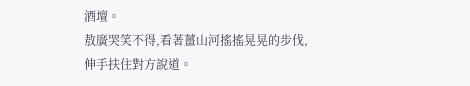酒壇。
敖廣哭笑不得,看著薑山河搖搖晃晃的步伐,伸手扶住對方說道。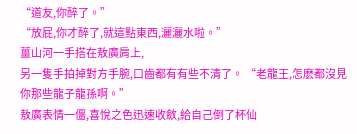“道友,你醉了。”
“放屁,你才醉了,就這點東西,灑灑水啦。”
薑山河一手搭在敖廣肩上,
另一隻手拍掉對方手腕,口齒都有有些不清了。 “老龍王,怎麽都沒見你那些龍子龍孫啊。”
敖廣表情一僵,喜悅之色迅速收斂,給自己倒了杯仙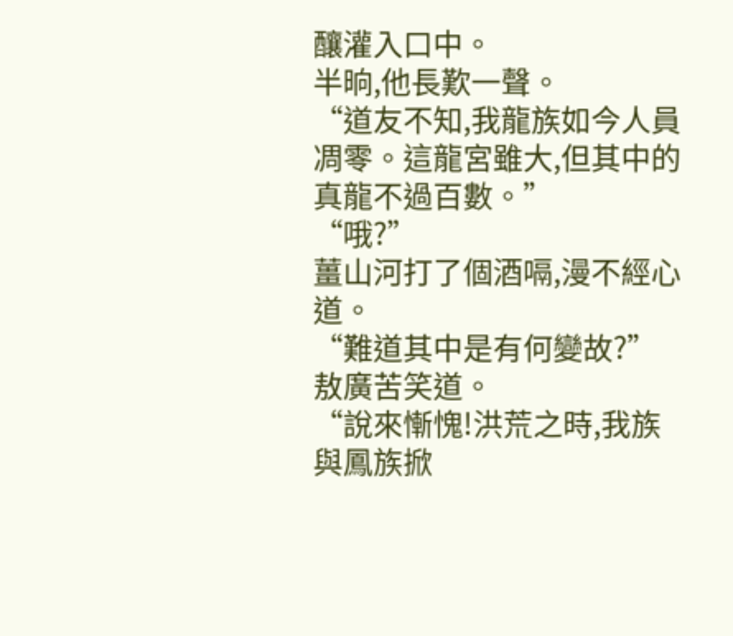釀灌入口中。
半晌,他長歎一聲。
“道友不知,我龍族如今人員凋零。這龍宮雖大,但其中的真龍不過百數。”
“哦?”
薑山河打了個酒嗝,漫不經心道。
“難道其中是有何變故?”
敖廣苦笑道。
“說來慚愧!洪荒之時,我族與鳳族掀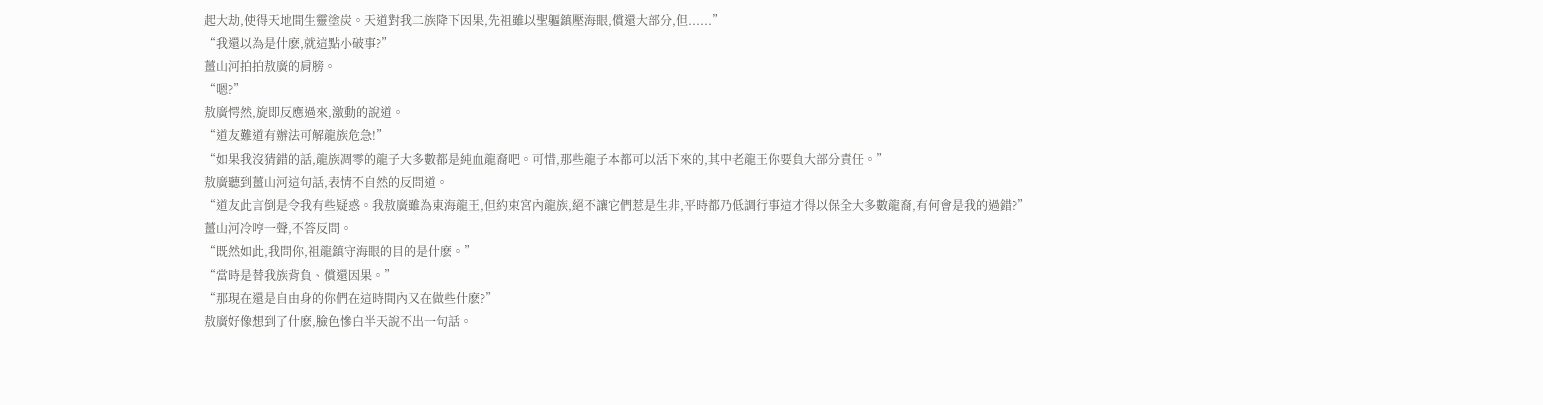起大劫,使得天地間生靈塗炭。天道對我二族降下因果,先祖雖以聖軀鎮壓海眼,償還大部分,但......”
“我還以為是什麽,就這點小破事?”
薑山河拍拍敖廣的肩膀。
“嗯?”
敖廣愕然,旋即反應過來,激動的說道。
“道友難道有辦法可解龍族危急!”
“如果我沒猜錯的話,龍族凋零的龍子大多數都是純血龍裔吧。可惜,那些龍子本都可以活下來的,其中老龍王你要負大部分責任。”
敖廣聽到薑山河這句話,表情不自然的反問道。
“道友此言倒是令我有些疑惑。我敖廣雖為東海龍王,但約束宮內龍族,絕不讓它們惹是生非,平時都乃低調行事這才得以保全大多數龍裔,有何會是我的過錯?”
薑山河冷哼一聲,不答反問。
“既然如此,我問你,祖龍鎮守海眼的目的是什麽。”
“當時是替我族背負、償還因果。”
“那現在還是自由身的你們在這時間內又在做些什麽?”
敖廣好像想到了什麽,臉色慘白半天說不出一句話。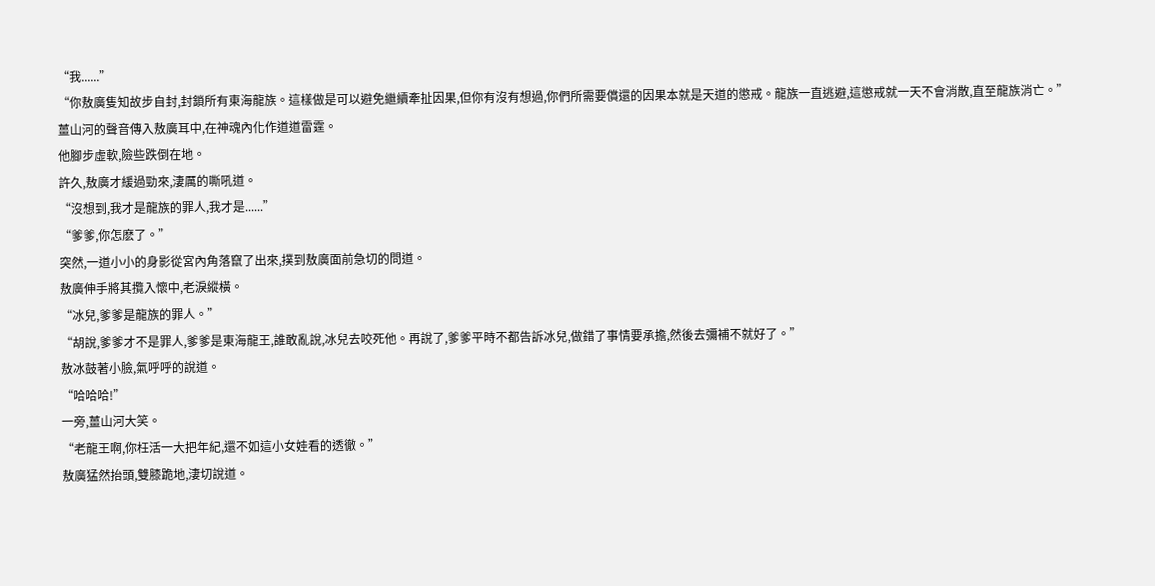“我......”
“你敖廣隻知故步自封,封鎖所有東海龍族。這樣做是可以避免繼續牽扯因果,但你有沒有想過,你們所需要償還的因果本就是天道的懲戒。龍族一直逃避,這懲戒就一天不會消散,直至龍族消亡。”
薑山河的聲音傳入敖廣耳中,在神魂內化作道道雷霆。
他腳步虛軟,險些跌倒在地。
許久,敖廣才緩過勁來,淒厲的嘶吼道。
“沒想到,我才是龍族的罪人,我才是......”
“爹爹,你怎麽了。”
突然,一道小小的身影從宮內角落竄了出來,撲到敖廣面前急切的問道。
敖廣伸手將其攬入懷中,老淚縱橫。
“冰兒,爹爹是龍族的罪人。”
“胡說,爹爹才不是罪人,爹爹是東海龍王,誰敢亂說,冰兒去咬死他。再說了,爹爹平時不都告訴冰兒,做錯了事情要承擔,然後去彌補不就好了。”
敖冰鼓著小臉,氣呼呼的說道。
“哈哈哈!”
一旁,薑山河大笑。
“老龍王啊,你枉活一大把年紀,還不如這小女娃看的透徹。”
敖廣猛然抬頭,雙膝跪地,淒切說道。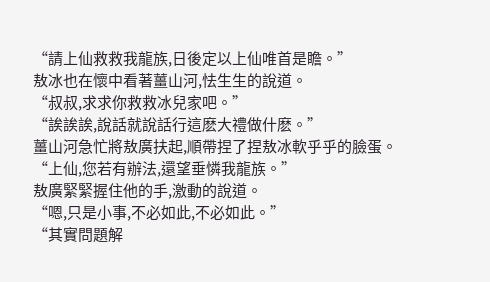“請上仙救救我龍族,日後定以上仙唯首是瞻。”
敖冰也在懷中看著薑山河,怯生生的說道。
“叔叔,求求你救救冰兒家吧。”
“誒誒誒,說話就說話行這麽大禮做什麽。”
薑山河急忙將敖廣扶起,順帶捏了捏敖冰軟乎乎的臉蛋。
“上仙,您若有辦法,還望垂憐我龍族。”
敖廣緊緊握住他的手,激動的說道。
“嗯,只是小事,不必如此,不必如此。”
“其實問題解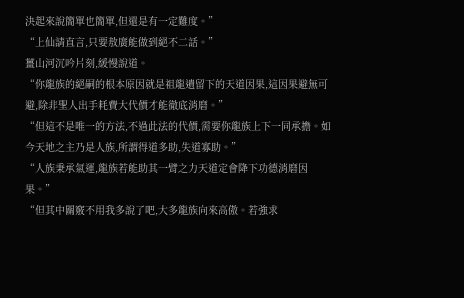決起來說簡單也簡單,但還是有一定難度。”
“上仙請直言,只要敖廣能做到絕不二話。”
薑山河沉吟片刻,緩慢說道。
“你龍族的絕嗣的根本原因就是祖龍遺留下的天道因果,這因果避無可避,除非聖人出手耗費大代價才能徹底消磨。”
“但這不是唯一的方法,不過此法的代價,需要你龍族上下一同承擔。如今天地之主乃是人族,所謂得道多助,失道寡助。”
“人族秉承氣運,龍族若能助其一臂之力天道定會降下功德消磨因果。”
“但其中關竅不用我多說了吧,大多龍族向來高傲。若強求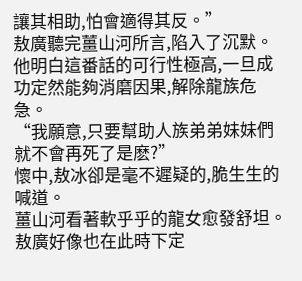讓其相助,怕會適得其反。”
敖廣聽完薑山河所言,陷入了沉默。
他明白這番話的可行性極高,一旦成功定然能夠消磨因果,解除龍族危急。
“我願意,只要幫助人族弟弟妹妹們就不會再死了是麽?”
懷中,敖冰卻是毫不遲疑的,脆生生的喊道。
薑山河看著軟乎乎的龍女愈發舒坦。
敖廣好像也在此時下定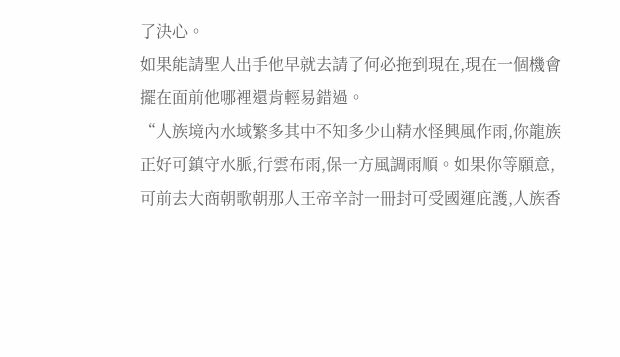了決心。
如果能請聖人出手他早就去請了何必拖到現在,現在一個機會擺在面前他哪裡還肯輕易錯過。
“人族境內水域繁多其中不知多少山精水怪興風作雨,你龍族正好可鎮守水脈,行雲布雨,保一方風調雨順。如果你等願意,可前去大商朝歌朝那人王帝辛討一冊封可受國運庇護,人族香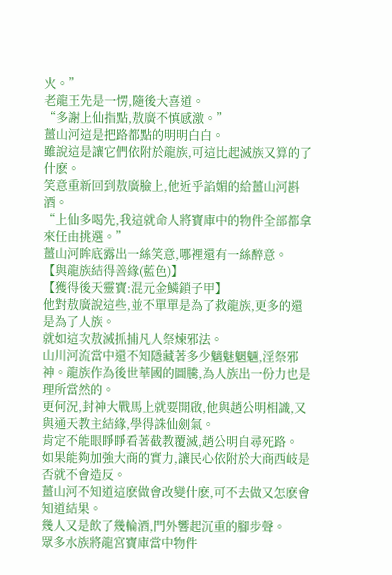火。”
老龍王先是一愣,隨後大喜道。
“多謝上仙指點,敖廣不慎感激。”
薑山河這是把路都點的明明白白。
雖說這是讓它們依附於龍族,可這比起滅族又算的了什麽。
笑意重新回到敖廣臉上,他近乎諂媚的給薑山河斟酒。
“上仙多喝先,我這就命人將寶庫中的物件全部都拿來任由挑選。”
薑山河眸底露出一絲笑意,哪裡還有一絲醉意。
【與龍族結得善緣(藍色)】
【獲得後天靈寶:混元金鱗鎖子甲】
他對敖廣說這些,並不單單是為了救龍族,更多的還是為了人族。
就如這次敖滅抓捕凡人祭煉邪法。
山川河流當中還不知隱藏著多少魑魅魍魎,淫祭邪神。龍族作為後世華國的圖騰,為人族出一份力也是理所當然的。
更何況,封神大戰馬上就要開啟,他與趙公明相識,又與通天教主結緣,學得誅仙劍氣。
肯定不能眼睜睜看著截教覆滅,趙公明自尋死路。
如果能夠加強大商的實力,讓民心依附於大商西岐是否就不會造反。
薑山河不知道這麽做會改變什麽,可不去做又怎麽會知道結果。
幾人又是飲了幾輪酒,門外響起沉重的腳步聲。
眾多水族將龍宮寶庫當中物件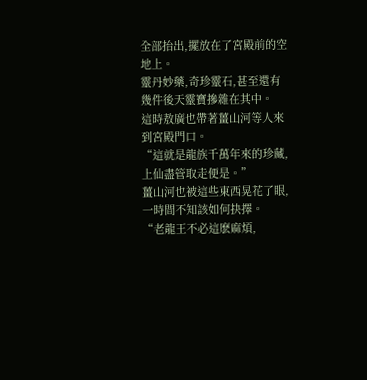全部抬出,擺放在了宮殿前的空地上。
靈丹妙藥,奇珍靈石,甚至還有幾件後天靈寶摻雜在其中。
這時敖廣也帶著薑山河等人來到宮殿門口。
“這就是龍族千萬年來的珍藏,上仙盡管取走便是。”
薑山河也被這些東西晃花了眼,一時間不知該如何抉擇。
“老龍王不必這麽麻煩,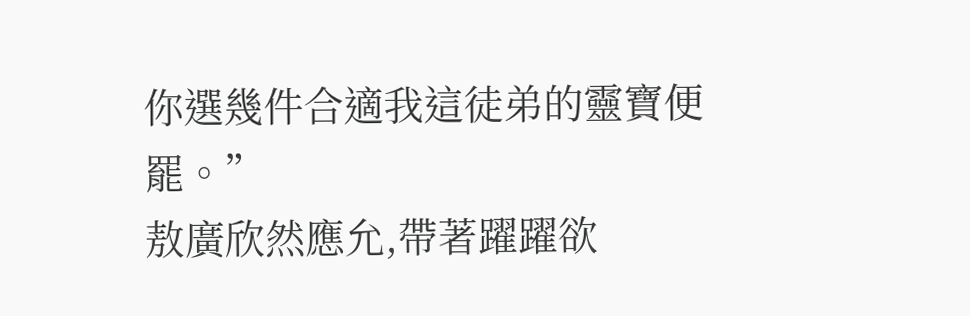你選幾件合適我這徒弟的靈寶便罷。”
敖廣欣然應允,帶著躍躍欲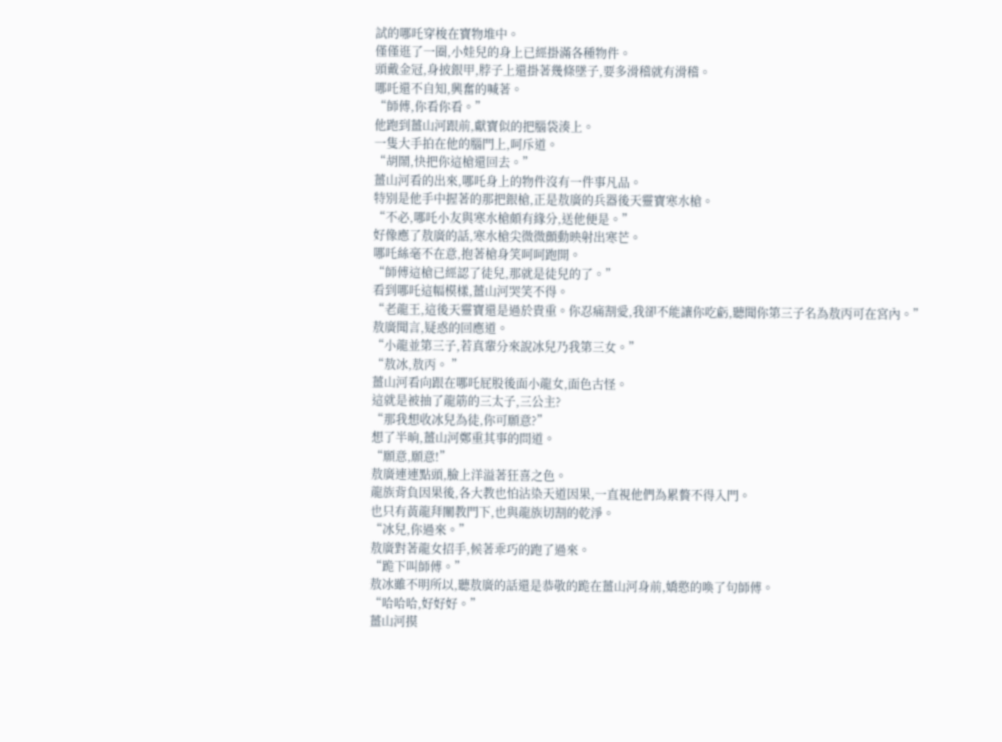試的哪吒穿梭在寶物堆中。
僅僅逛了一圈,小娃兒的身上已經掛滿各種物件。
頭戴金冠,身披銀甲,脖子上還掛著幾條墜子,要多滑稽就有滑稽。
哪吒還不自知,興奮的喊著。
“師傅,你看你看。”
他跑到薑山河跟前,獻寶似的把腦袋湊上。
一隻大手拍在他的腦門上,呵斥道。
“胡鬧,快把你這槍還回去。”
薑山河看的出來,哪吒身上的物件沒有一件事凡品。
特別是他手中握著的那把銀槍,正是敖廣的兵器後天靈寶寒水槍。
“不必,哪吒小友與寒水槍頗有緣分,送他便是。”
好像應了敖廣的話,寒水槍尖微微顫動映射出寒芒。
哪吒絲毫不在意,抱著槍身笑呵呵跑開。
“師傅這槍已經認了徒兒,那就是徒兒的了。”
看到哪吒這幅模樣,薑山河哭笑不得。
“老龍王,這後天靈寶還是過於貴重。你忍痛割愛,我卻不能讓你吃虧,聽聞你第三子名為敖丙可在宮內。”
敖廣聞言,疑惑的回應道。
“小龍並第三子,若真輩分來說冰兒乃我第三女。”
“敖冰,敖丙。 ”
薑山河看向跟在哪吒屁股後面小龍女,面色古怪。
這就是被抽了龍筋的三太子,三公主?
“那我想收冰兒為徒,你可願意?”
想了半晌,薑山河鄭重其事的問道。
“願意,願意!”
敖廣連連點頭,臉上洋溢著狂喜之色。
龍族背負因果後,各大教也怕沾染天道因果,一直視他們為累贅不得入門。
也只有黃龍拜闡教門下,也與龍族切割的乾淨。
“冰兒,你過來。”
敖廣對著龍女招手,候著乖巧的跑了過來。
“跪下叫師傅。”
敖冰雖不明所以,聽敖廣的話還是恭敬的跪在薑山河身前,嬌憨的喚了句師傅。
“哈哈哈,好好好。”
薑山河摸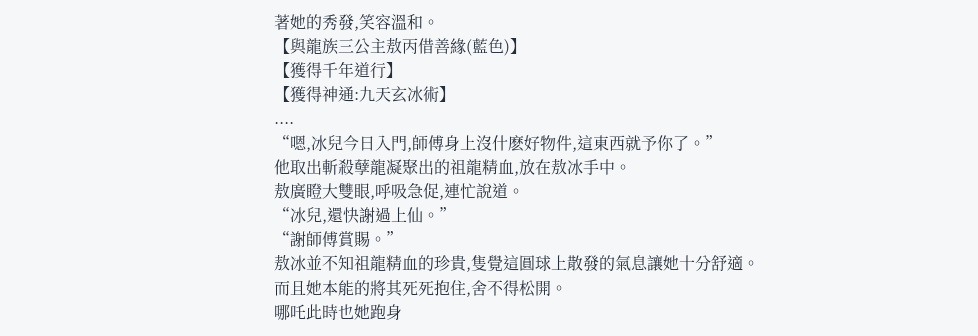著她的秀發,笑容溫和。
【與龍族三公主敖丙借善緣(藍色)】
【獲得千年道行】
【獲得神通:九天玄冰術】
....
“嗯,冰兒今日入門,師傅身上沒什麽好物件,這東西就予你了。”
他取出斬殺孽龍凝聚出的祖龍精血,放在敖冰手中。
敖廣瞪大雙眼,呼吸急促,連忙說道。
“冰兒,還快謝過上仙。”
“謝師傅賞賜。”
敖冰並不知祖龍精血的珍貴,隻覺這圓球上散發的氣息讓她十分舒適。
而且她本能的將其死死抱住,舍不得松開。
哪吒此時也她跑身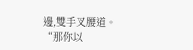邊,雙手叉腰道。
“那你以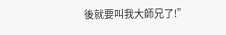後就要叫我大師兄了!”